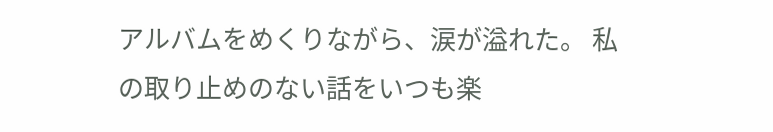アルバムをめくりながら、涙が溢れた。 私の取り止めのない話をいつも楽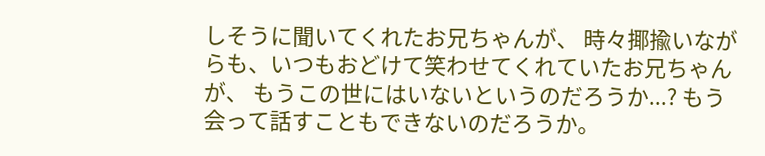しそうに聞いてくれたお兄ちゃんが、 時々揶揄いながらも、いつもおどけて笑わせてくれていたお兄ちゃんが、 もうこの世にはいないというのだろうか...? もう会って話すこともできないのだろうか。